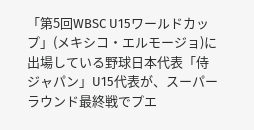「第5回WBSC U15ワールドカップ」(メキシコ・エルモージョ)に出場している野球日本代表「侍ジャパン」U15代表が、スーパーラウンド最終戦でプエ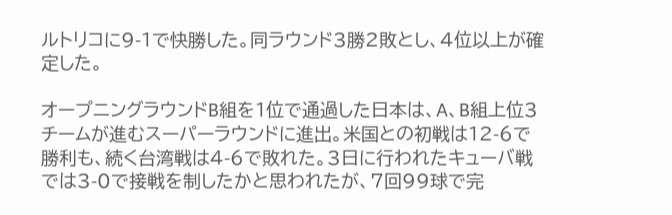ルトリコに9-1で快勝した。同ラウンド3勝2敗とし、4位以上が確定した。

オープニングラウンドB組を1位で通過した日本は、A、B組上位3チームが進むスーパーラウンドに進出。米国との初戦は12-6で勝利も、続く台湾戦は4-6で敗れた。3日に行われたキューバ戦では3-0で接戦を制したかと思われたが、7回99球で完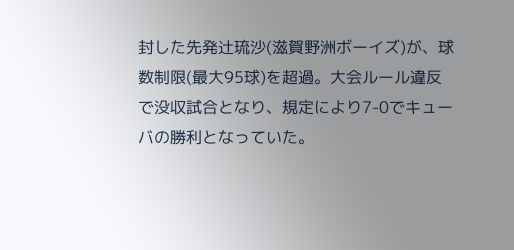封した先発辻琉沙(滋賀野洲ボーイズ)が、球数制限(最大95球)を超過。大会ルール違反で没収試合となり、規定により7-0でキューバの勝利となっていた。